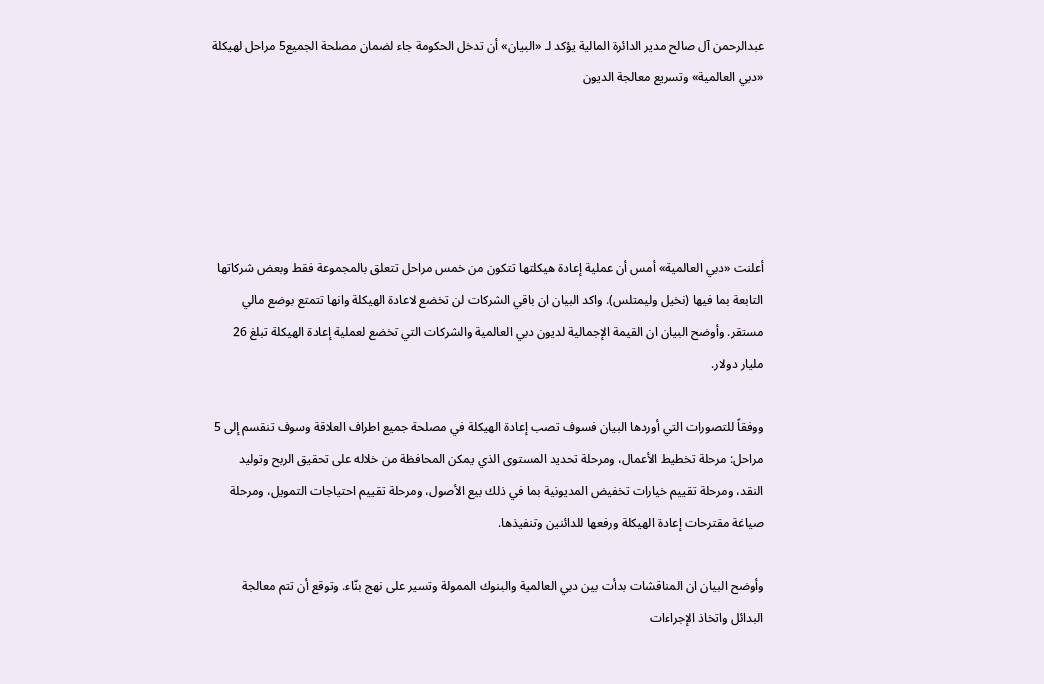عبدالرحمن آل صالح مدير الدائرة المالية يؤكد لـ «البيان» أن تدخل الحكومة جاء لضمان مصلحة الجميع5 مراحل لهيكلة «دبي العالمية» وتسريع معالجة الديون





أعلنت «دبي العالمية» أمس أن عملية إعادة هيكلتها تتكون من خمس مراحل تتعلق بالمجموعة فقط وبعض شركاتها التابعة بما فيها (نخيل وليمتلس). واكد البيان ان باقي الشركات لن تخضع لاعادة الهيكلة وانها تتمتع بوضع مالي مستقر. وأوضح البيان ان القيمة الإجمالية لديون دبي العالمية والشركات التي تخضع لعملية إعادة الهيكلة تبلغ 26 مليار دولار.

ووفقاً للتصورات التي أوردها البيان فسوف تصب إعادة الهيكلة في مصلحة جميع اطراف العلاقة وسوف تنقسم إلى 5 مراحل: مرحلة تخطيط الأعمال، ومرحلة تحديد المستوى الذي يمكن المحافظة من خلاله على تحقيق الربح وتوليد النقد، ومرحلة تقييم خيارات تخفيض المديونية بما في ذلك بيع الأصول، ومرحلة تقييم احتياجات التمويل، ومرحلة صياغة مقترحات إعادة الهيكلة ورفعها للدائنين وتنفيذها.

وأوضح البيان ان المناقشات بدأت بين دبي العالمية والبنوك الممولة وتسير على نهج بنّاء. وتوقع أن تتم معالجة البدائل واتخاذ الإجراءات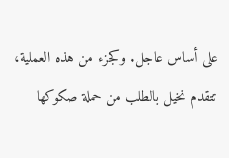على أساس عاجل. وكجزء من هذه العملية، تتقدم نخيل بالطلب من حملة صكوكها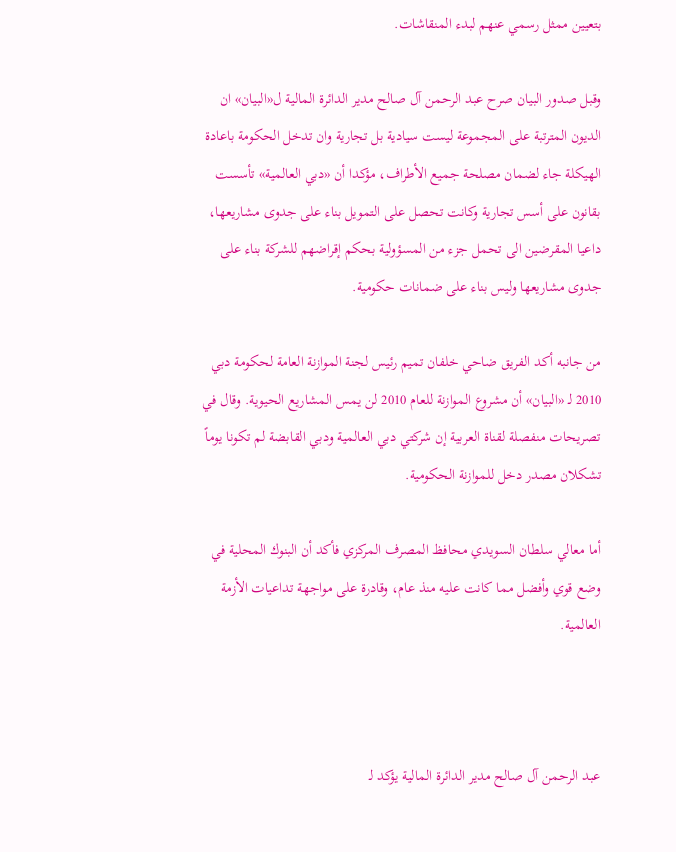بتعيين ممثل رسمي عنهم لبدء المنقاشات.

وقبل صدور البيان صرح عبد الرحمن آل صالح مدير الدائرة المالية ل«البيان» ان الديون المترتبة على المجموعة ليست سيادية بل تجارية وان تدخل الحكومة باعادة الهيكلة جاء لضمان مصلحة جميع الأطراف، مؤكدا أن «دبي العالمية» تأسست بقانون على أسس تجارية وكانت تحصل على التمويل بناء على جدوى مشاريعها، داعيا المقرضين الى تحمل جزء من المسؤولية بحكم إقراضهم للشركة بناء على جدوى مشاريعها وليس بناء على ضمانات حكومية.

من جانبه أكد الفريق ضاحي خلفان تميم رئيس لجنة الموازنة العامة لحكومة دبي 2010 لـ «البيان» أن مشروع الموازنة للعام 2010 لن يمس المشاريع الحيوية. وقال في تصريحات منفصلة لقناة العربية إن شركتي دبي العالمية ودبي القابضة لم تكونا يوماً تشكلان مصدر دخل للموازنة الحكومية.

أما معالي سلطان السويدي محافظ المصرف المركزي فأكد أن البنوك المحلية في وضع قوي وأفضل مما كانت عليه منذ عام، وقادرة على مواجهة تداعيات الأزمة العالمية.



عبد الرحمن آل صالح مدير الدائرة المالية يؤكد لـ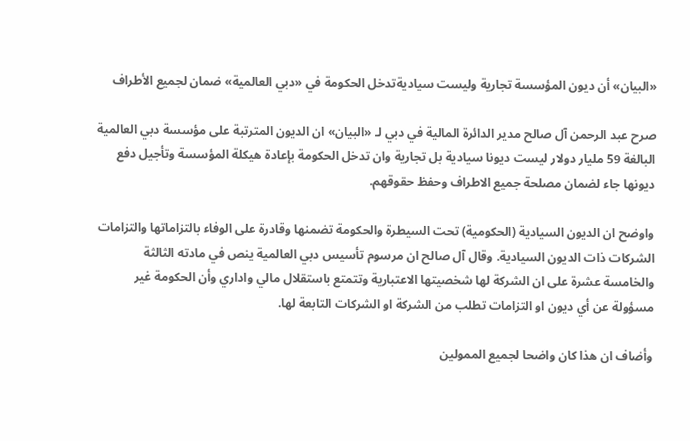«البيان» أن ديون المؤسسة تجارية وليست سياديةتدخل الحكومة في «دبي العالمية» ضمان لجميع الأطراف

صرح عبد الرحمن آل صالح مدير الدائرة المالية في دبي لـ «البيان» ان الديون المترتبة على مؤسسة دبي العالمية البالغة 59 مليار دولار ليست ديونا سيادية بل تجارية وان تدخل الحكومة بإعادة هيكلة المؤسسة وتأجيل دفع ديونها جاء لضمان مصلحة جميع الاطراف وحفظ حقوقهم.

واوضح ان الديون السيادية (الحكومية) تحت السيطرة والحكومة تضمنها وقادرة على الوفاء بالتزاماتها والتزامات الشركات ذات الديون السيادية. وقال آل صالح ان مرسوم تأسيس دبي العالمية ينص في مادته الثالثة والخامسة عشرة على ان الشركة لها شخصيتها الاعتبارية وتتمتع باستقلال مالي واداري وأن الحكومة غير مسؤولة عن أي ديون او التزامات تطلب من الشركة او الشركات التابعة لها.

وأضاف ان هذا كان واضحا لجميع الممولين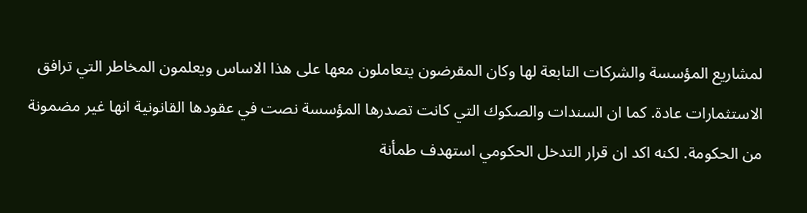لمشاريع المؤسسة والشركات التابعة لها وكان المقرضون يتعاملون معها على هذا الاساس ويعلمون المخاطر التي ترافق الاستثمارات عادة. كما ان السندات والصكوك التي كانت تصدرها المؤسسة نصت في عقودها القانونية انها غير مضمونة من الحكومة. لكنه اكد ان قرار التدخل الحكومي استهدف طمأنة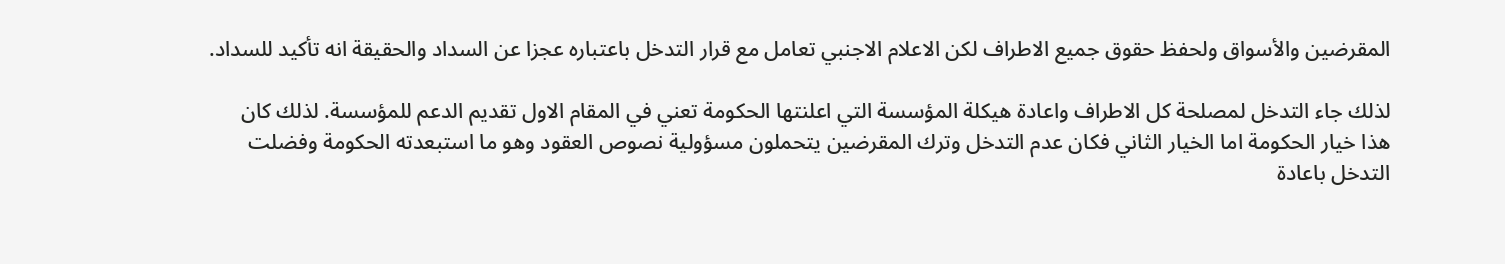المقرضين والأسواق ولحفظ حقوق جميع الاطراف لكن الاعلام الاجنبي تعامل مع قرار التدخل باعتباره عجزا عن السداد والحقيقة انه تأكيد للسداد.

لذلك جاء التدخل لمصلحة كل الاطراف واعادة هيكلة المؤسسة التي اعلنتها الحكومة تعني في المقام الاول تقديم الدعم للمؤسسة. لذلك كان هذا خيار الحكومة اما الخيار الثاني فكان عدم التدخل وترك المقرضين يتحملون مسؤولية نصوص العقود وهو ما استبعدته الحكومة وفضلت التدخل باعادة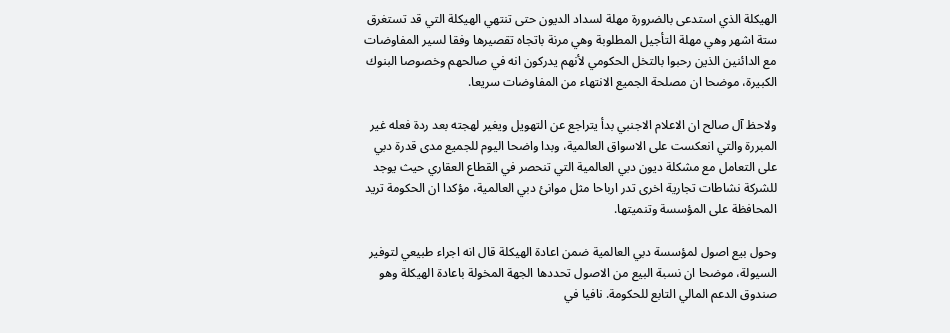الهيكلة الذي استدعى بالضرورة مهلة لسداد الديون حتى تنتهي الهيكلة التي قد تستغرق ستة اشهر وهي مهلة التأجيل المطلوبة وهي مرنة باتجاه تقصيرها وفقا لسير المفاوضات مع الدائنين الذين رحبوا بالتخل الحكومي لأنهم يدركون انه في صالحهم وخصوصا البنوك الكبيرة، موضحا ان مصلحة الجميع الانتهاء من المفاوضات سريعا.

ولاحظ آل صالح ان الاعلام الاجنبي بدأ يتراجع عن التهويل ويغير لهجته بعد ردة فعله غير المبررة والتي انعكست على الاسواق العالمية، وبدا واضحا اليوم للجميع مدى قدرة دبي على التعامل مع مشكلة ديون دبي العالمية التي تنحصر في القطاع العقاري حيث يوجد للشركة نشاطات تجارية اخرى تدر ارباحا مثل موانئ دبي العالمية، مؤكدا ان الحكومة تريد المحافظة على المؤسسة وتنميتها.

وحول بيع اصول لمؤسسة دبي العالمية ضمن اعادة الهيكلة قال انه اجراء طبيعي لتوفير السيولة، موضحا ان نسبة البيع من الاصول تحددها الجهة المخولة باعادة الهيكلة وهو صندوق الدعم المالي التابع للحكومة. نافيا في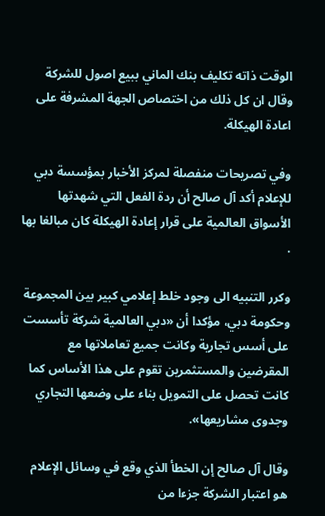الوقت ذاته تكليف بنك الماني ببيع اصول للشركة وقال ان كل ذلك من اختصاص الجهة المشرفة على اعادة الهيكلة.

وفي تصريحات منفصلة لمركز الأخبار بمؤسسة دبي للإعلام أكد آل صالح أن ردة الفعل التي شهدتها الأسواق العالمية على قرار إعادة الهيكلة كان مبالغا بها .

وكرر التنبيه الى وجود خلط إعلامي كبير بين المجموعة وحكومة دبي، مؤكدا أن «دبي العالمية شركة تأسست على أسس تجارية وكانت جميع تعاملاتها مع المقرضين والمستثمرين تقوم على هذا الأساس كما كانت تحصل على التمويل بناء على وضعها التجاري وجدوى مشاريعها».

وقال آل صالح إن الخطأ الذي وقع في وسائل الإعلام هو اعتبار الشركة جزءا من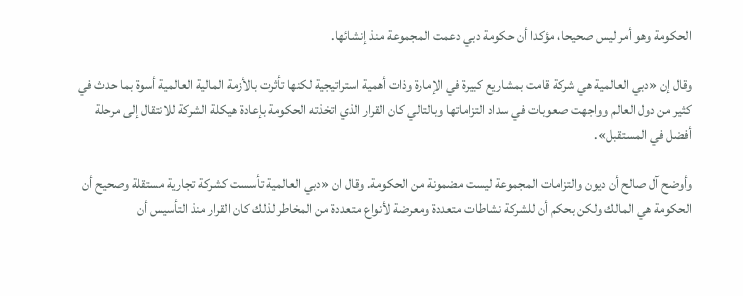الحكومة وهو أمر ليس صحيحا، مؤكدا أن حكومة دبي دعمت المجموعة منذ إنشائها.

وقال إن «دبي العالمية هي شركة قامت بمشاريع كبيرة في الإمارة وذات أهمية استراتيجية لكنها تأثرت بالأزمة المالية العالمية أسوة بما حدث في كثير من دول العالم وواجهت صعوبات في سداد التزاماتها وبالتالي كان القرار الذي اتخذته الحكومة بإعادة هيكلة الشركة للانتقال إلى مرحلة أفضل في المستقبل».

وأوضح آل صالح أن ديون والتزامات المجموعة ليست مضمونة من الحكومة. وقال ان «دبي العالمية تأسست كشركة تجارية مستقلة وصحيح أن الحكومة هي المالك ولكن بحكم أن للشركة نشاطات متعددة ومعرضة لأنواع متعددة من المخاطر لذلك كان القرار منذ التأسيس أن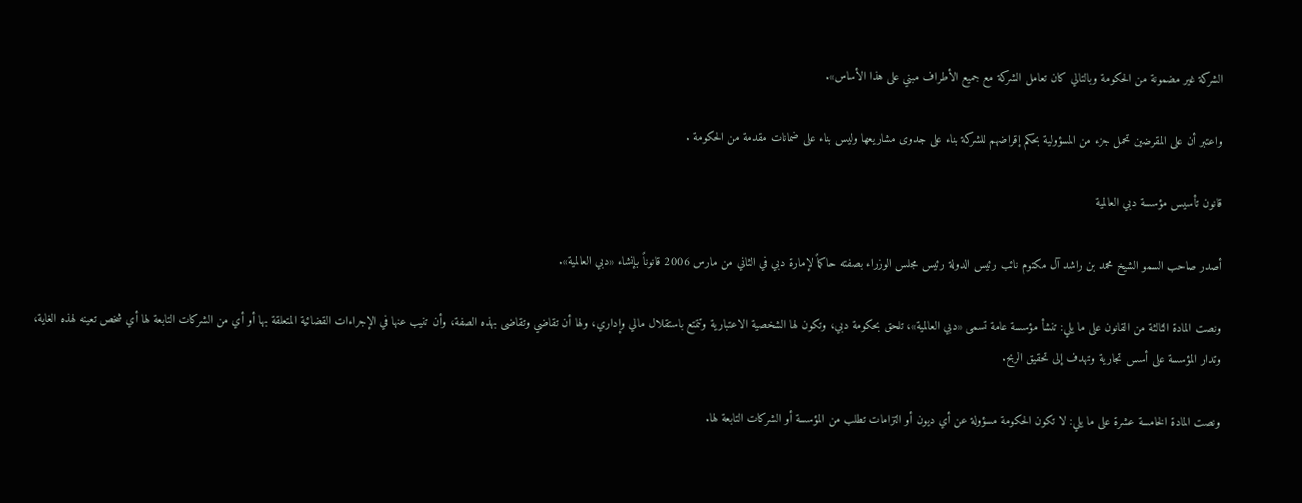الشركة غير مضمونة من الحكومة وبالتالي كان تعامل الشركة مع جميع الأطراف مبني على هذا الأساس».

واعتبر أن على المقرضين تحمل جزء من المسؤولية بحكم إقراضهم للشركة بناء على جدوى مشاريعها وليس بناء على ضمانات مقدمة من الحكومة .

قانون تأسيس مؤسسة دبي العالمية

أصدر صاحب السمو الشيخ محمد بن راشد آل مكتوم نائب رئيس الدولة رئيس مجلس الوزراء بصفته حاكماً لإمارة دبي في الثاني من مارس 2006 قانوناً بإنشاء «دبي العالمية».

ونصت المادة الثالثة من القانون على ما يلي: تنشأ مؤسسة عامة تسمى «دبي العالمية»، تلحق بحكومة دبي، وتكون لها الشخصية الاعتبارية وتتمتع باستقلال مالي وإداري، ولها أن تقاضي وتقاضى بهذه الصفة، وأن تنيب عنها في الإجراءات القضائية المتعلقة بها أو أي من الشركات التابعة لها أي شخص تعينه لهذه الغاية، وتدار المؤسسة على أسس تجارية وتهدف إلى تحقيق الربح.

ونصت المادة الخامسة عشرة على ما يلي: لا تكون الحكومة مسؤولة عن أي ديون أو التزامات تطلب من المؤسسة أو الشركات التابعة لها.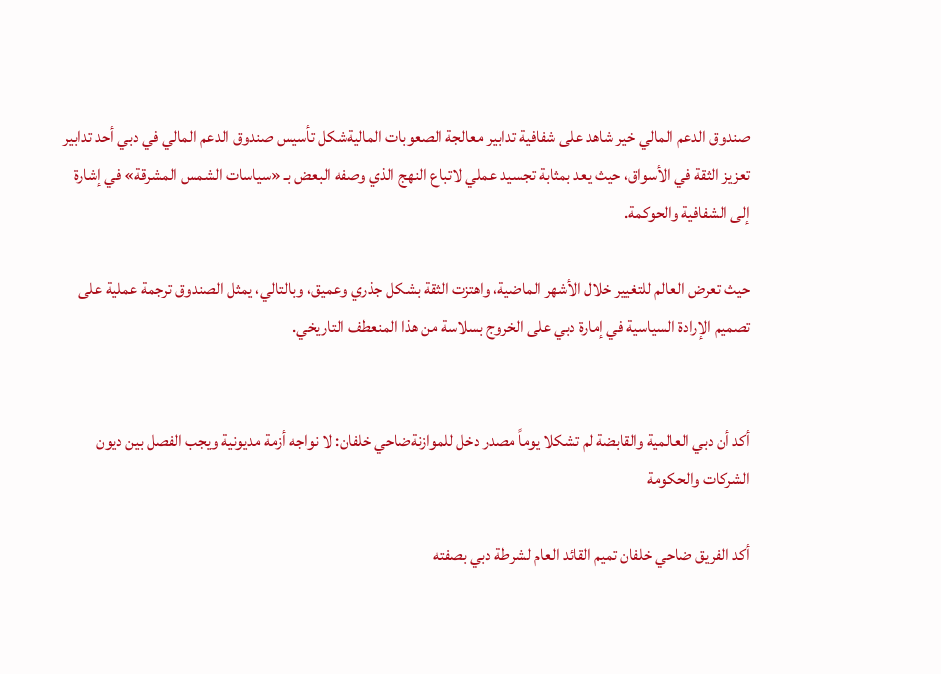صندوق الدعم المالي خير شاهد على شفافية تدابير معالجة الصعوبات الماليةشكل تأسيس صندوق الدعم المالي في دبي أحد تدابير تعزيز الثقة في الأسواق، حيث يعد بمثابة تجسيد عملي لاتباع النهج الذي وصفه البعض بـ «سياسات الشمس المشرقة» في إشارة إلى الشفافية والحوكمة.

حيث تعرض العالم للتغيير خلال الأشهر الماضية، واهتزت الثقة بشكل جذري وعميق، وبالتالي، يمثل الصندوق ترجمة عملية على تصميم الإرادة السياسية في إمارة دبي على الخروج بسلاسة من هذا المنعطف التاريخي.


أكد أن دبي العالمية والقابضة لم تشكلا يوماً مصدر دخل للموازنةضاحي خلفان: لا نواجه أزمة مديونية ويجب الفصل بين ديون الشركات والحكومة

أكد الفريق ضاحي خلفان تميم القائد العام لشرطة دبي بصفته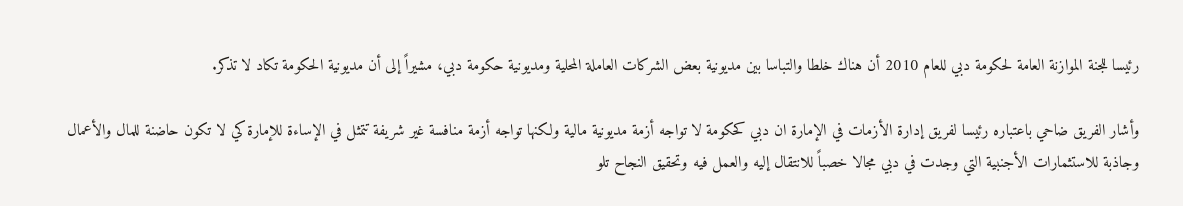رئيسا للجنة الموازنة العامة لحكومة دبي للعام 2010 أن هناك خلطا والتباسا بين مديونية بعض الشركات العاملة المحلية ومديونية حكومة دبي، مشيراً إلى أن مديونية الحكومة تكاد لا تذكر.

وأشار الفريق ضاحي باعتباره رئيسا لفريق إدارة الأزمات في الإمارة ان دبي كحكومة لا تواجه أزمة مديونية مالية ولكنها تواجه أزمة منافسة غير شريفة تتمثل في الإساءة للإمارة كي لا تكون حاضنة للمال والأعمال وجاذبة للاستثمارات الأجنبية التي وجدت في دبي مجالا خصباً للانتقال إليه والعمل فيه وتحقيق النجاح تلو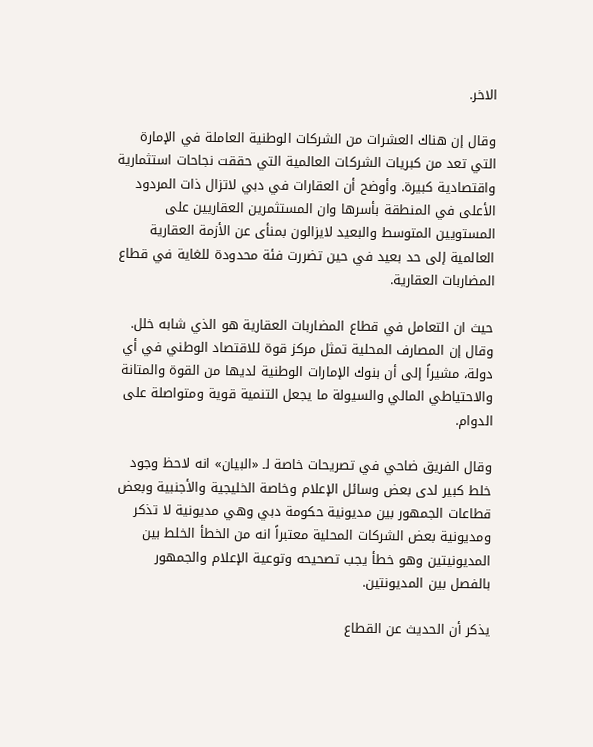الاخر.

وقال إن هناك العشرات من الشركات الوطنية العاملة في الإمارة التي تعد من كبريات الشركات العالمية التي حققت نجاحات استثمارية واقتصادية كبيرة. وأوضح أن العقارات في دبي لاتزال ذات المردود الأعلى في المنطقة بأسرها وان المستثمرين العقاريين على المستويين المتوسط والبعيد لايزالون بمنأى عن الأزمة العقارية العالمية إلى حد بعيد في حين تضررت فئة محدودة للغاية في قطاع المضاربات العقارية.

حيث ان التعامل في قطاع المضاربات العقارية هو الذي شابه خلل. وقال إن المصارف المحلية تمثل مركز قوة للاقتصاد الوطني في أي دولة، مشيراً إلى أن بنوك الإمارات الوطنية لديها من القوة والمتانة والاحتياطي المالي والسيولة ما يجعل التنمية قوية ومتواصلة على الدوام.

وقال الفريق ضاحي في تصريحات خاصة لـ «البيان» انه لاحظ وجود خلط كبير لدى بعض وسائل الإعلام وخاصة الخليجية والأجنبية وبعض قطاعات الجمهور بين مديونية حكومة دبي وهي مديونية لا تذكر ومديونية بعض الشركات المحلية معتبراً انه من الخطأ الخلط بين المديونيتين وهو خطأ يجب تصحيحه وتوعية الإعلام والجمهور بالفصل بين المديونتين.

يذكر أن الحديث عن القطاع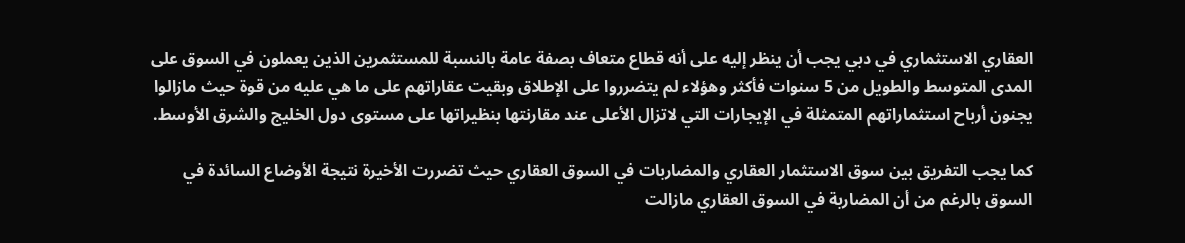العقاري الاستثماري في دبي يجب أن ينظر إليه على أنه قطاع متعاف بصفة عامة بالنسبة للمستثمرين الذين يعملون في السوق على المدى المتوسط والطويل من 5 سنوات فأكثر وهؤلاء لم يتضرروا على الإطلاق وبقيت عقاراتهم على ما هي عليه من قوة حيث مازالوا يجنون أرباح استثماراتهم المتمثلة في الإيجارات التي لاتزال الأعلى عند مقارنتها بنظيراتها على مستوى دول الخليج والشرق الأوسط.

كما يجب التفريق بين سوق الاستثمار العقاري والمضاربات في السوق العقاري حيث تضررت الأخيرة نتيجة الأوضاع السائدة في السوق بالرغم من أن المضاربة في السوق العقاري مازالت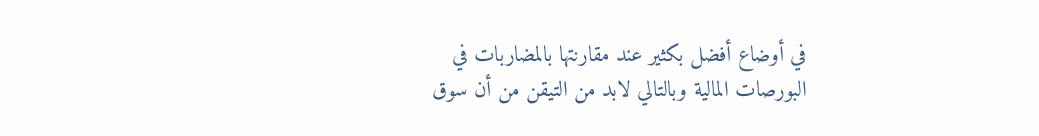في أوضاع أفضل بكثير عند مقارنتها بالمضاربات في البورصات المالية وبالتالي لابد من التيقن من أن سوق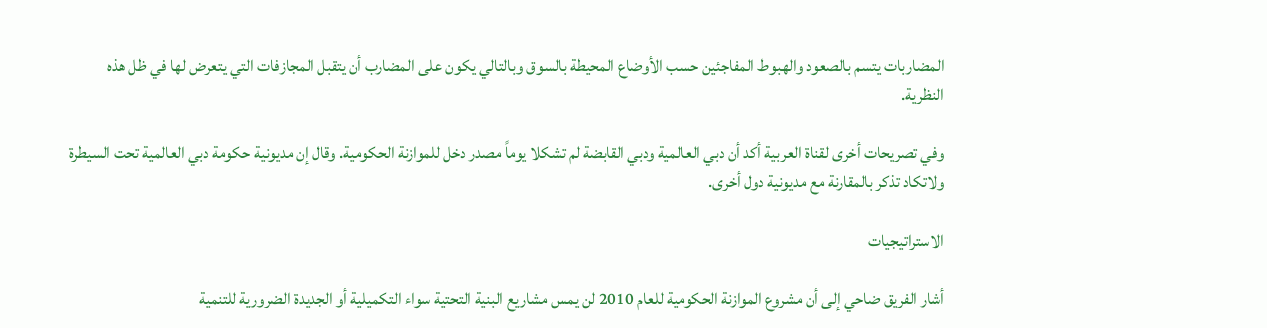المضاربات يتسم بالصعود والهبوط المفاجئين حسب الأوضاع المحيطة بالسوق وبالتالي يكون على المضارب أن يتقبل المجازفات التي يتعرض لها في ظل هذه النظرية.

وفي تصريحات أخرى لقناة العربية أكد أن دبي العالمية ودبي القابضة لم تشكلا يوماً مصدر دخل للموازنة الحكومية. وقال إن مديونية حكومة دبي العالمية تحت السيطرة ولاتكاد تذكر بالمقارنة مع مديونية دول أخرى.

الاستراتيجيات

أشار الفريق ضاحي إلى أن مشروع الموازنة الحكومية للعام 2010 لن يمس مشاريع البنية التحتية سواء التكميلية أو الجديدة الضرورية للتنمية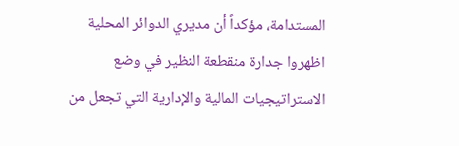المستدامة، مؤكداً أن مديري الدوائر المحلية اظهروا جدارة منقطعة النظير في وضع الاستراتيجيات المالية والإدارية التي تجعل من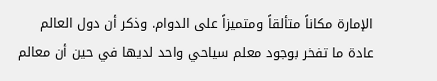الإمارة مكاناً متألقاً ومتميزاً على الدوام. وذكر أن دول العالم عادة ما تفخر بوجود معلم سياحي واحد لديها في حين أن معالم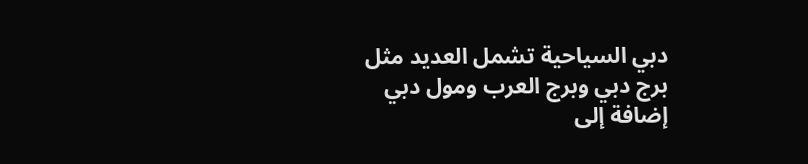دبي السياحية تشمل العديد مثل برج دبي وبرج العرب ومول دبي إضافة إلى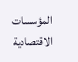المؤسسات الاقتصادية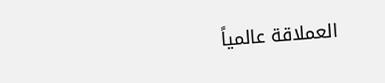العملاقة عالمياً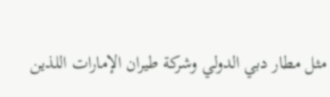مثل مطار دبي الدولي وشركة طيران الإمارات اللذين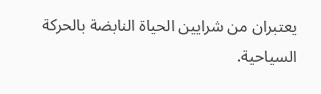يعتبران من شرايين الحياة النابضة بالحركة السياحية.